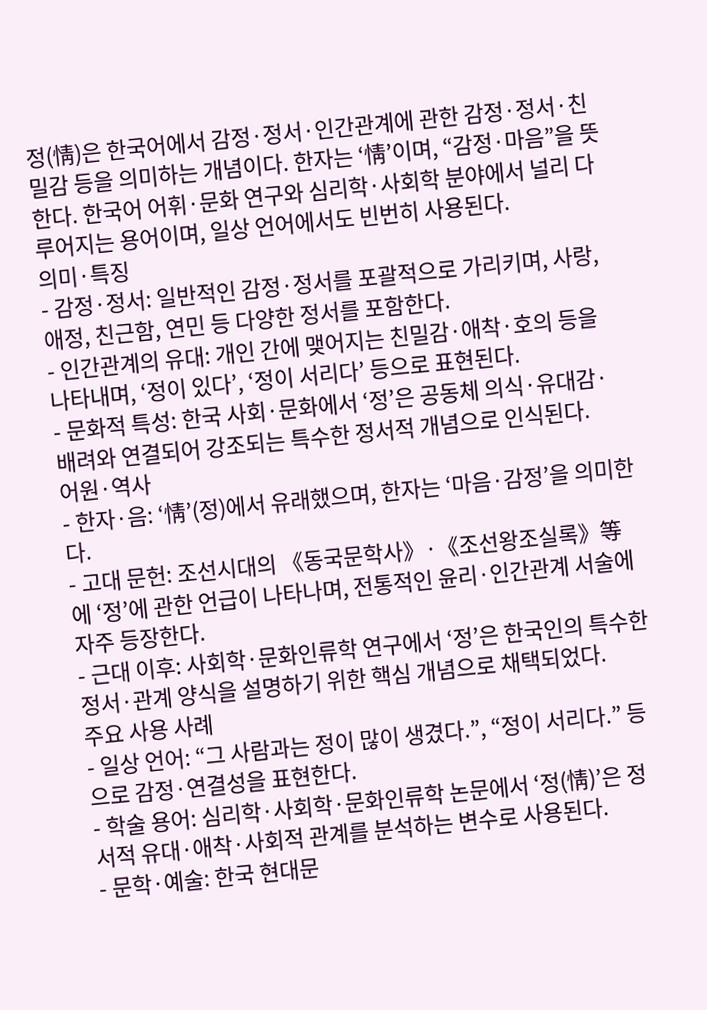정(情)은 한국어에서 감정·정서·인간관계에 관한 감정·정서·친밀감 등을 의미하는 개념이다. 한자는 ‘情’이며, “감정·마음”을 뜻한다. 한국어 어휘·문화 연구와 심리학·사회학 분야에서 널리 다루어지는 용어이며, 일상 언어에서도 빈번히 사용된다.
의미·특징
- 감정·정서: 일반적인 감정·정서를 포괄적으로 가리키며, 사랑, 애정, 친근함, 연민 등 다양한 정서를 포함한다.
- 인간관계의 유대: 개인 간에 맺어지는 친밀감·애착·호의 등을 나타내며, ‘정이 있다’, ‘정이 서리다’ 등으로 표현된다.
- 문화적 특성: 한국 사회·문화에서 ‘정’은 공동체 의식·유대감·배려와 연결되어 강조되는 특수한 정서적 개념으로 인식된다.
어원·역사
- 한자·음: ‘情’(정)에서 유래했으며, 한자는 ‘마음·감정’을 의미한다.
- 고대 문헌: 조선시대의 《동국문학사》·《조선왕조실록》等에 ‘정’에 관한 언급이 나타나며, 전통적인 윤리·인간관계 서술에 자주 등장한다.
- 근대 이후: 사회학·문화인류학 연구에서 ‘정’은 한국인의 특수한 정서·관계 양식을 설명하기 위한 핵심 개념으로 채택되었다.
주요 사용 사례
- 일상 언어: “그 사람과는 정이 많이 생겼다.”, “정이 서리다.” 등으로 감정·연결성을 표현한다.
- 학술 용어: 심리학·사회학·문화인류학 논문에서 ‘정(情)’은 정서적 유대·애착·사회적 관계를 분석하는 변수로 사용된다.
- 문학·예술: 한국 현대문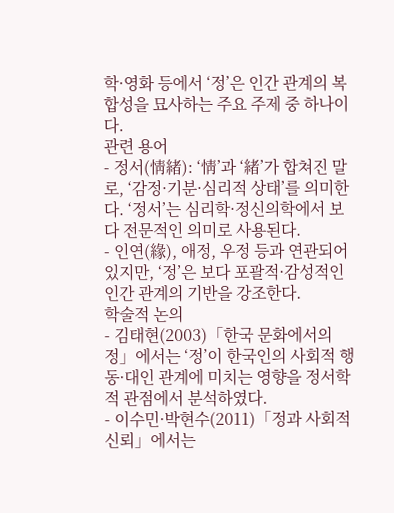학·영화 등에서 ‘정’은 인간 관계의 복합성을 묘사하는 주요 주제 중 하나이다.
관련 용어
- 정서(情緒): ‘情’과 ‘緒’가 합쳐진 말로, ‘감정·기분·심리적 상태’를 의미한다. ‘정서’는 심리학·정신의학에서 보다 전문적인 의미로 사용된다.
- 인연(緣), 애정, 우정 등과 연관되어 있지만, ‘정’은 보다 포괄적·감성적인 인간 관계의 기반을 강조한다.
학술적 논의
- 김태현(2003)「한국 문화에서의 정」에서는 ‘정’이 한국인의 사회적 행동·대인 관계에 미치는 영향을 정서학적 관점에서 분석하였다.
- 이수민·박현수(2011)「정과 사회적 신뢰」에서는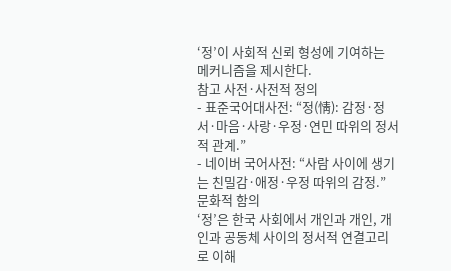‘정’이 사회적 신뢰 형성에 기여하는 메커니즘을 제시한다.
참고 사전·사전적 정의
- 표준국어대사전: “정(情): 감정·정서·마음·사랑·우정·연민 따위의 정서적 관계.”
- 네이버 국어사전: “사람 사이에 생기는 친밀감·애정·우정 따위의 감정.”
문화적 함의
‘정’은 한국 사회에서 개인과 개인, 개인과 공동체 사이의 정서적 연결고리로 이해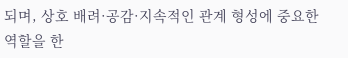되며, 상호 배려·공감·지속적인 관계 형성에 중요한 역할을 한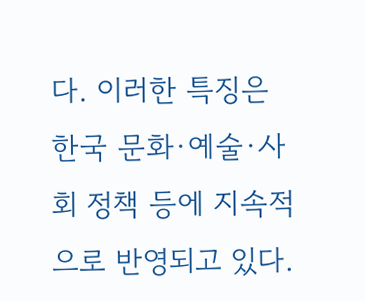다. 이러한 특징은 한국 문화·예술·사회 정책 등에 지속적으로 반영되고 있다.